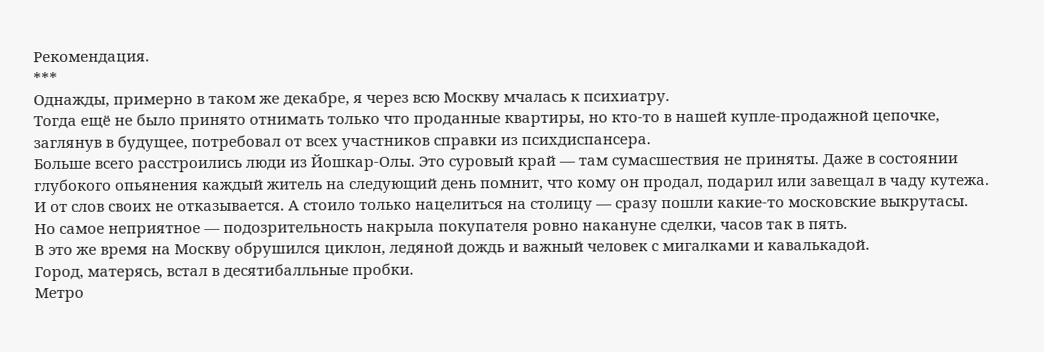Рекомендация.
***
Однажды, примерно в таком же декабре, я через всю Москву мчалась к психиатру.
Тогда ещё не было принято отнимать только что проданные квартиры, но кто-то в нашей купле-продажной цепочке, заглянув в будущее, потребовал от всех участников справки из психдиспансера.
Больше всего расстроились люди из Йошкар-Олы. Это суровый край — там сумасшествия не приняты. Даже в состоянии глубокого опьянения каждый житель на следующий день помнит, что кому он продал, подарил или завещал в чаду кутежа. И от слов своих не отказывается. А стоило только нацелиться на столицу — сразу пошли какие-то московские выкрутасы.
Но самое неприятное — подозрительность накрыла покупателя ровно накануне сделки, часов так в пять.
В это же время на Москву обрушился циклон, ледяной дождь и важный человек с мигалками и кавалькадой.
Город, матерясь, встал в десятибалльные пробки.
Метро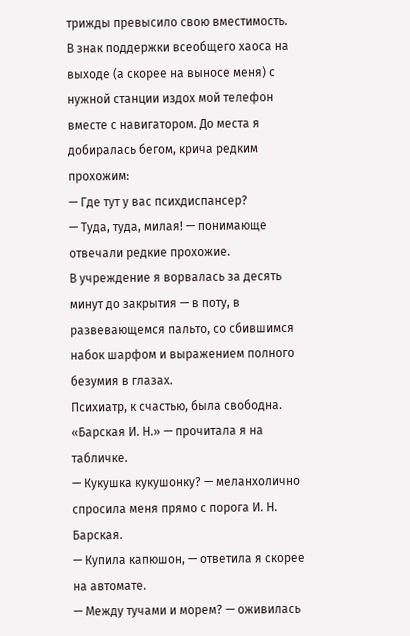трижды превысило свою вместимость.
В знак поддержки всеобщего хаоса на выходе (а скорее на выносе меня) с нужной станции издох мой телефон вместе с навигатором. До места я добиралась бегом, крича редким прохожим:
— Где тут у вас психдиспансер?
— Туда, туда, милая! — понимающе отвечали редкие прохожие.
В учреждение я ворвалась за десять минут до закрытия — в поту, в развевающемся пальто, со сбившимся набок шарфом и выражением полного безумия в глазах.
Психиатр, к счастью, была свободна.
«Барская И. Н.» — прочитала я на табличке.
— Кукушка кукушонку? — меланхолично спросила меня прямо с порога И. Н. Барская.
— Купила капюшон, — ответила я скорее на автомате.
— Между тучами и морем? — оживилась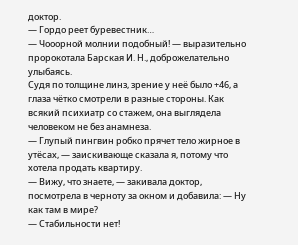доктор.
— Гордо реет буревестник…
— Чооорной молнии подобный! — выразительно пророкотала Барская И. Н., доброжелательно улыбаясь.
Судя по толщине линз, зрение у неё было +46, а глаза чётко смотрели в разные стороны. Как всякий психиатр со стажем, она выглядела человеком не без анамнеза.
— Глупый пингвин робко прячет тело жирное в утёсах, — заискивающе сказала я, потому что хотела продать квартиру.
— Вижу, что знаете, — закивала доктор, посмотрела в черноту за окном и добавила: — Ну как там в мире?
— Стабильности нет!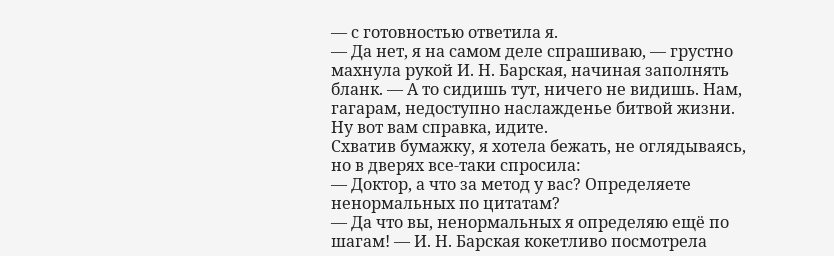— с готовностью ответила я.
— Да нет, я на самом деле спрашиваю, — грустно махнула рукой И. Н. Барская, начиная заполнять бланк. — А то сидишь тут, ничего не видишь. Нам, гагарам, недоступно наслажденье битвой жизни. Ну вот вам справка, идите.
Схватив бумажку, я хотела бежать, не оглядываясь, но в дверях все-таки спросила:
— Доктор, а что за метод у вас? Определяете ненормальных по цитатам?
— Да что вы, ненормальных я определяю ещё по шагам! — И. Н. Барская кокетливо посмотрела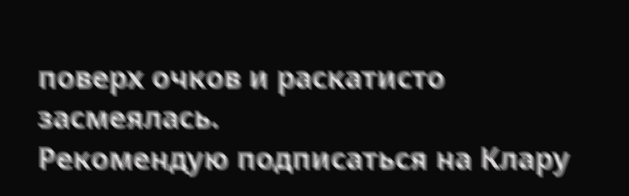поверх очков и раскатисто засмеялась.
Рекомендую подписаться на Клару